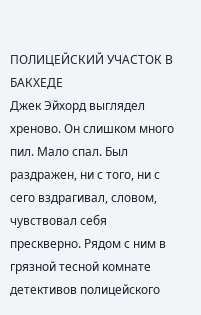ПОЛИЦЕЙСКИЙ УЧАСТОК В БАКХЕДЕ
Джек Эйхорд выглядел хреново. Он слишком много пил. Мало спал. Был раздражен, ни с того, ни с сего вздрагивал, словом, чувствовал себя прескверно. Рядом с ним в грязной тесной комнате детективов полицейского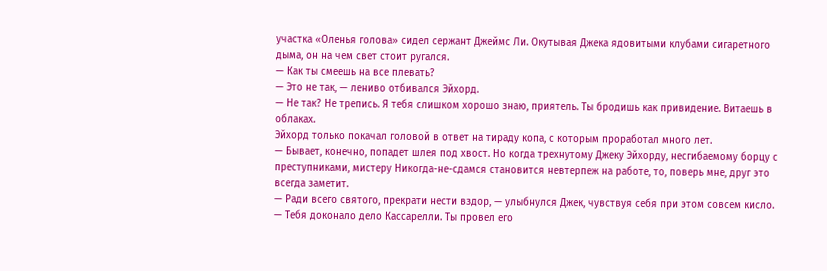участка «Оленья голова» сидел сержант Джеймс Ли. Окутывая Джека ядовитыми клубами сигаретного дыма, он на чем свет стоит ругался.
— Как ты смеешь на все плевать?
— Это не так, — лениво отбивался Эйхорд.
— Не так? Не трепись. Я тебя слишком хорошо знаю, приятель. Ты бродишь как привидение. Витаешь в облаках.
Эйхорд только покачал головой в ответ на тираду копа, с которым проработал много лет.
— Бывает, конечно, попадет шлея под хвост. Но когда трехнутому Джеку Эйхорду, несгибаемому борцу с преступниками, мистеру Никогда-не-сдамся становится невтерпеж на работе, то, поверь мне, друг это всегда заметит.
— Ради всего святого, прекрати нести вздор, — улыбнулся Джек, чувствуя себя при этом совсем кисло.
— Тебя доконало дело Кассарелли. Ты провел его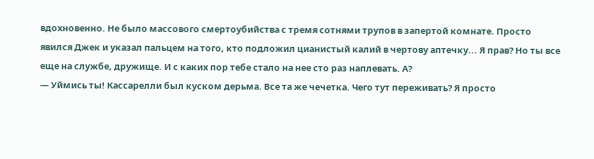вдохновенно. Не было массового смертоубийства с тремя сотнями трупов в запертой комнате. Просто явился Джек и указал пальцем на того, кто подложил цианистый калий в чертову аптечку... Я прав? Но ты все еще на службе, дружище. И с каких пор тебе стало на нее сто раз наплевать. А?
— Уймись ты! Кассарелли был куском дерьма. Все та же чечетка. Чего тут переживать? Я просто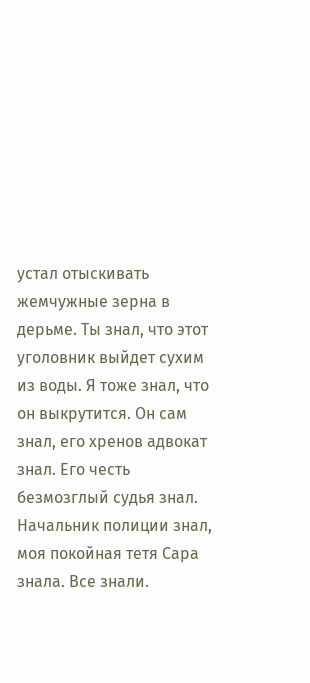устал отыскивать жемчужные зерна в дерьме. Ты знал, что этот уголовник выйдет сухим из воды. Я тоже знал, что он выкрутится. Он сам знал, его хренов адвокат знал. Его честь безмозглый судья знал. Начальник полиции знал, моя покойная тетя Сара знала. Все знали.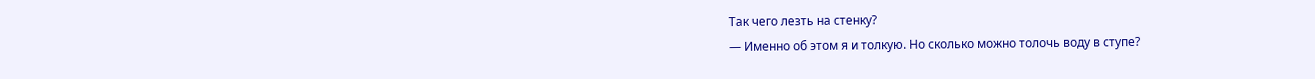Так чего лезть на стенку?
— Именно об этом я и толкую. Но сколько можно толочь воду в ступе?